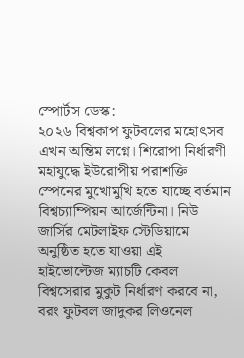স্পোর্টস ডেস্ক:
২০২৬ বিশ্বকাপ ফুটবলের মহোৎসব এখন অন্তিম লগ্নে। শিরোপা নির্ধারণী মহাযুদ্ধে ইউরোপীয় পরাশক্তি স্পেনের মুখোমুখি হতে যাচ্ছে বর্তমান বিশ্বচ্যাম্পিয়ন আর্জেন্টিনা। নিউ জার্সির মেটলাইফ স্টেডিয়ামে অনুষ্ঠিত হতে যাওয়া এই হাইভোল্টেজ ম্যাচটি কেবল বিশ্বসেরার মুকুট নির্ধারণ করবে না, বরং ফুটবল জাদুকর লিওনেল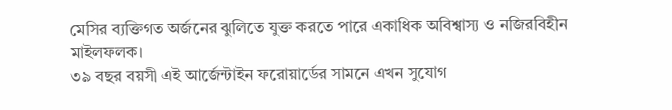মেসির ব্যক্তিগত অর্জনের ঝুলিতে যুক্ত করতে পারে একাধিক অবিশ্বাস্য ও নজিরবিহীন মাইলফলক।
৩৯ বছর বয়সী এই আর্জেন্টাইন ফরোয়ার্ডের সামনে এখন সুযোগ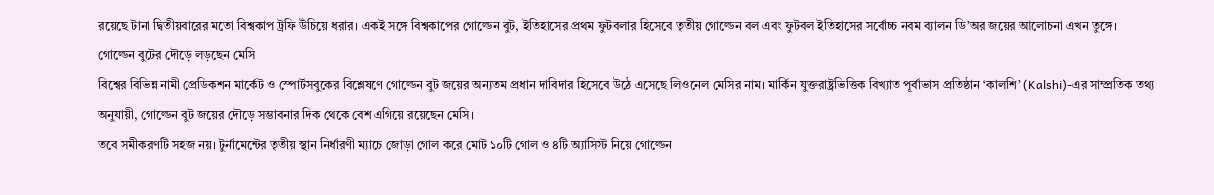রয়েছে টানা দ্বিতীয়বারের মতো বিশ্বকাপ ট্রফি উঁচিয়ে ধরার। একই সঙ্গে বিশ্বকাপের গোল্ডেন বুট, ইতিহাসের প্রথম ফুটবলার হিসেবে তৃতীয় গোল্ডেন বল এবং ফুটবল ইতিহাসের সর্বোচ্চ নবম ব্যালন ডি’অর জয়ের আলোচনা এখন তুঙ্গে।
গোল্ডেন বুটের দৌড়ে লড়ছেন মেসি
বিশ্বের বিভিন্ন নামী প্রেডিকশন মার্কেট ও স্পোর্টসবুকের বিশ্লেষণে গোল্ডেন বুট জয়ের অন্যতম প্রধান দাবিদার হিসেবে উঠে এসেছে লিওনেল মেসির নাম। মার্কিন যুক্তরাষ্ট্রভিত্তিক বিখ্যাত পূর্বাভাস প্রতিষ্ঠান ‘কালশি’ (Kalshi)-এর সাম্প্রতিক তথ্য অনুযায়ী, গোল্ডেন বুট জয়ের দৌড়ে সম্ভাবনার দিক থেকে বেশ এগিয়ে রয়েছেন মেসি।
তবে সমীকরণটি সহজ নয়। টুর্নামেন্টের তৃতীয় স্থান নির্ধারণী ম্যাচে জোড়া গোল করে মোট ১০টি গোল ও ৪টি অ্যাসিস্ট নিয়ে গোল্ডেন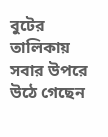বুটের তালিকায় সবার উপরে উঠে গেছেন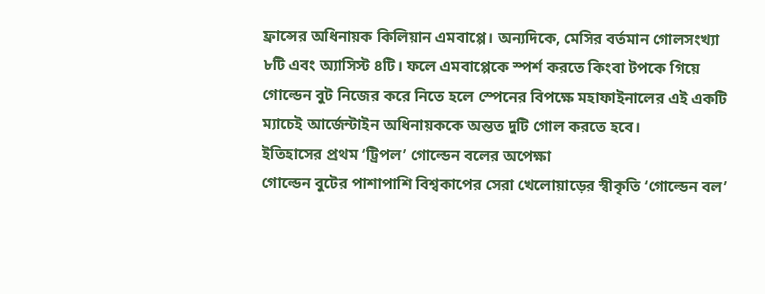ফ্রান্সের অধিনায়ক কিলিয়ান এমবাপ্পে। অন্যদিকে, মেসির বর্তমান গোলসংখ্যা ৮টি এবং অ্যাসিস্ট ৪টি। ফলে এমবাপ্পেকে স্পর্শ করতে কিংবা টপকে গিয়ে গোল্ডেন বুট নিজের করে নিতে হলে স্পেনের বিপক্ষে মহাফাইনালের এই একটি ম্যাচেই আর্জেন্টাইন অধিনায়ককে অন্তত দুটি গোল করতে হবে।
ইতিহাসের প্রথম ‘ট্রিপল’ গোল্ডেন বলের অপেক্ষা
গোল্ডেন বুটের পাশাপাশি বিশ্বকাপের সেরা খেলোয়াড়ের স্বীকৃতি ‘গোল্ডেন বল’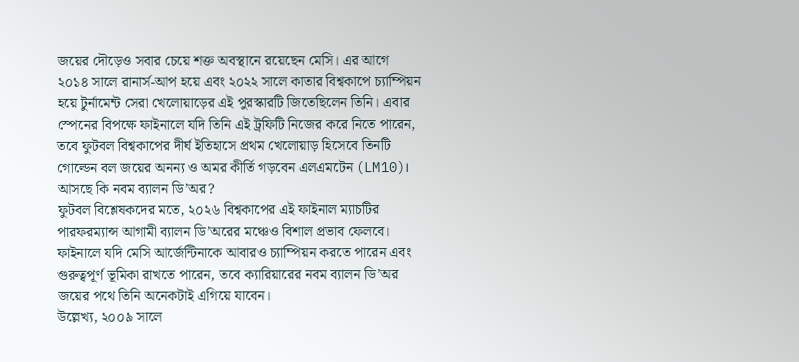জয়ের দৌড়েও সবার চেয়ে শক্ত অবস্থানে রয়েছেন মেসি। এর আগে ২০১৪ সালে রানার্স-আপ হয়ে এবং ২০২২ সালে কাতার বিশ্বকাপে চ্যাম্পিয়ন হয়ে টুর্নামেন্ট সেরা খেলোয়াড়ের এই পুরস্কারটি জিতেছিলেন তিনি। এবার স্পেনের বিপক্ষে ফাইনালে যদি তিনি এই ট্রফিটি নিজের করে নিতে পারেন, তবে ফুটবল বিশ্বকাপের দীর্ঘ ইতিহাসে প্রথম খেলোয়াড় হিসেবে তিনটি গোল্ডেন বল জয়ের অনন্য ও অমর কীর্তি গড়বেন এলএমটেন (LM10)।
আসছে কি নবম ব্যালন ডি’অর?
ফুটবল বিশ্লেষকদের মতে, ২০২৬ বিশ্বকাপের এই ফাইনাল ম্যাচটির পারফরম্যান্স আগামী ব্যালন ডি’অরের মঞ্চেও বিশাল প্রভাব ফেলবে। ফাইনালে যদি মেসি আর্জেন্টিনাকে আবারও চ্যাম্পিয়ন করতে পারেন এবং গুরুত্বপূর্ণ ভূমিকা রাখতে পারেন, তবে ক্যারিয়ারের নবম ব্যালন ডি’অর জয়ের পথে তিনি অনেকটাই এগিয়ে যাবেন।
উল্লেখ্য, ২০০৯ সালে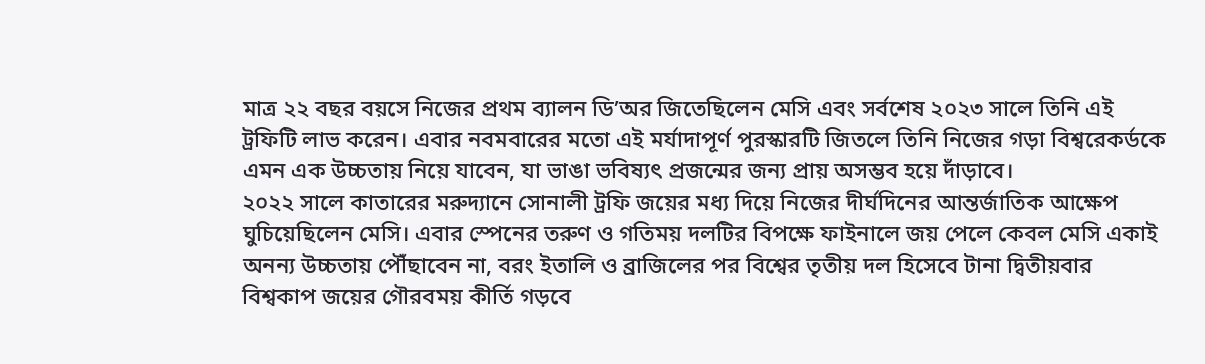মাত্র ২২ বছর বয়সে নিজের প্রথম ব্যালন ডি’অর জিতেছিলেন মেসি এবং সর্বশেষ ২০২৩ সালে তিনি এই ট্রফিটি লাভ করেন। এবার নবমবারের মতো এই মর্যাদাপূর্ণ পুরস্কারটি জিতলে তিনি নিজের গড়া বিশ্বরেকর্ডকে এমন এক উচ্চতায় নিয়ে যাবেন, যা ভাঙা ভবিষ্যৎ প্রজন্মের জন্য প্রায় অসম্ভব হয়ে দাঁড়াবে।
২০২২ সালে কাতারের মরুদ্যানে সোনালী ট্রফি জয়ের মধ্য দিয়ে নিজের দীর্ঘদিনের আন্তর্জাতিক আক্ষেপ ঘুচিয়েছিলেন মেসি। এবার স্পেনের তরুণ ও গতিময় দলটির বিপক্ষে ফাইনালে জয় পেলে কেবল মেসি একাই অনন্য উচ্চতায় পৌঁছাবেন না, বরং ইতালি ও ব্রাজিলের পর বিশ্বের তৃতীয় দল হিসেবে টানা দ্বিতীয়বার বিশ্বকাপ জয়ের গৌরবময় কীর্তি গড়বে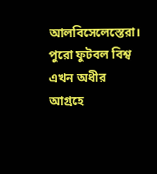আলবিসেলেস্তেরা। পুরো ফুটবল বিশ্ব এখন অধীর আগ্রহে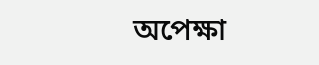অপেক্ষা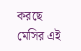করছে মেসির এই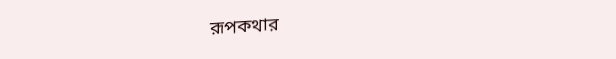রূপকথার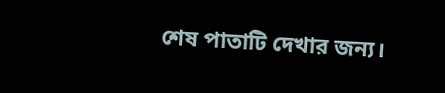শেষ পাতাটি দেখার জন্য।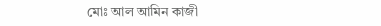মোঃ আল আমিন কাজী